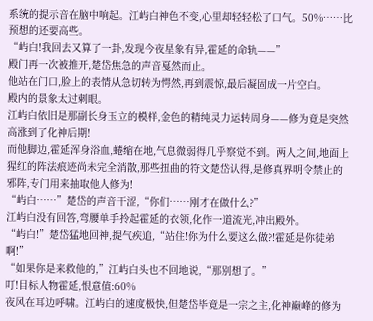系统的提示音在脑中响起。江屿白神色不变,心里却轻轻松了口气。50%……比预想的还要高些。
“屿白!我回去又算了一卦,发现今夜星象有异,霍延的命轨——”
殿门再一次被推开,楚岱焦急的声音戛然而止。
他站在门口,脸上的表情从急切转为愕然,再到震惊,最后凝固成一片空白。
殿内的景象太过刺眼。
江屿白依旧是那副长身玉立的模样,金色的精纯灵力运转周身——修为竟是突然高涨到了化神后期!
而他脚边,霍延浑身浴血,蜷缩在地,气息微弱得几乎察觉不到。两人之间,地面上猩红的阵法痕迹尚未完全消散,那些扭曲的符文楚岱认得,是修真界明令禁止的邪阵,专门用来抽取他人修为!
“屿白……”楚岱的声音干涩,“你们……刚才在做什么?”
江屿白没有回答,弯腰单手拎起霍延的衣领,化作一道流光,冲出殿外。
“屿白!”楚岱猛地回神,提气疾追,“站住!你为什么要这么做?!霍延是你徒弟啊!”
“如果你是来救他的,”江屿白头也不回地说,“那别想了。”
叮!目标人物霍延,恨意值:60%
夜风在耳边呼啸。江屿白的速度极快,但楚岱毕竟是一宗之主,化神巅峰的修为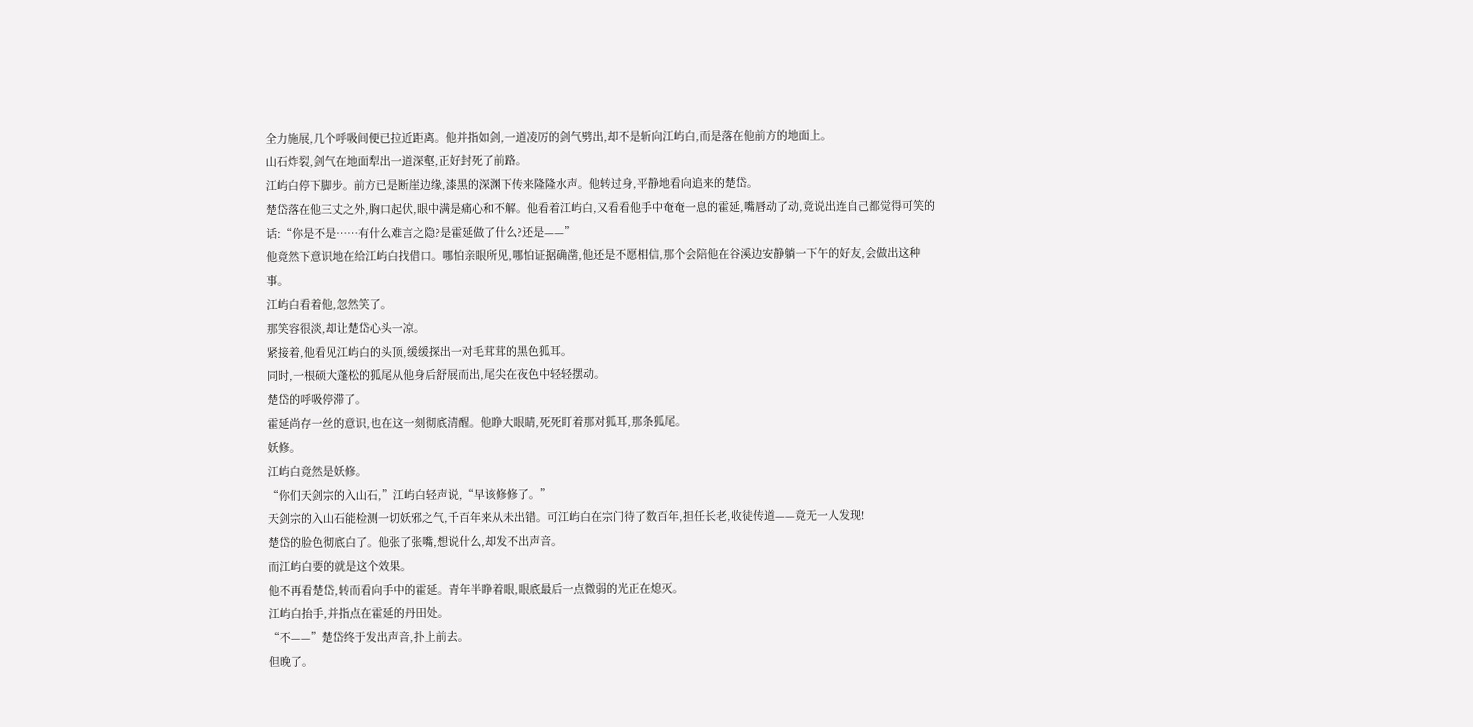全力施展,几个呼吸间便已拉近距离。他并指如剑,一道凌厉的剑气劈出,却不是斩向江屿白,而是落在他前方的地面上。
山石炸裂,剑气在地面犁出一道深壑,正好封死了前路。
江屿白停下脚步。前方已是断崖边缘,漆黑的深渊下传来隆隆水声。他转过身,平静地看向追来的楚岱。
楚岱落在他三丈之外,胸口起伏,眼中满是痛心和不解。他看着江屿白,又看看他手中奄奄一息的霍延,嘴唇动了动,竟说出连自己都觉得可笑的话:“你是不是……有什么难言之隐?是霍延做了什么?还是——”
他竟然下意识地在给江屿白找借口。哪怕亲眼所见,哪怕证据确凿,他还是不愿相信,那个会陪他在谷溪边安静躺一下午的好友,会做出这种事。
江屿白看着他,忽然笑了。
那笑容很淡,却让楚岱心头一凉。
紧接着,他看见江屿白的头顶,缓缓探出一对毛茸茸的黑色狐耳。
同时,一根硕大蓬松的狐尾从他身后舒展而出,尾尖在夜色中轻轻摆动。
楚岱的呼吸停滞了。
霍延尚存一丝的意识,也在这一刻彻底清醒。他睁大眼睛,死死盯着那对狐耳,那条狐尾。
妖修。
江屿白竟然是妖修。
“你们天剑宗的入山石,”江屿白轻声说,“早该修修了。”
天剑宗的入山石能检测一切妖邪之气,千百年来从未出错。可江屿白在宗门待了数百年,担任长老,收徒传道——竟无一人发现!
楚岱的脸色彻底白了。他张了张嘴,想说什么,却发不出声音。
而江屿白要的就是这个效果。
他不再看楚岱,转而看向手中的霍延。青年半睁着眼,眼底最后一点微弱的光正在熄灭。
江屿白抬手,并指点在霍延的丹田处。
“不——”楚岱终于发出声音,扑上前去。
但晚了。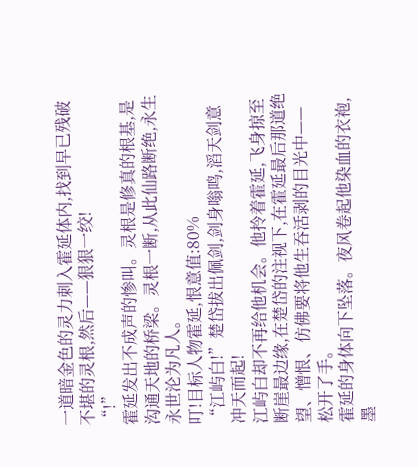一道暗金色的灵力刺入霍延体内,找到早已残破不堪的灵根,然后——狠狠一绞!
“!”
霍延发出不成声的惨叫。灵根是修真的根基,是沟通天地的桥梁。灵根一断,从此仙路断绝,永生永世沦为凡人。
叮!目标人物霍延,恨意值:80%
“江屿白!”楚岱拔出佩剑,剑身嗡鸣,滔天剑意冲天而起!
江屿白却不再给他机会。他拎着霍延,飞身掠至断崖最边缘,在楚岱的注视下,在霍延最后那道绝望、憎恨、仿佛要将他生吞活剥的目光中——
松开了手。
霍延的身体向下坠落。夜风卷起他染血的衣袍,墨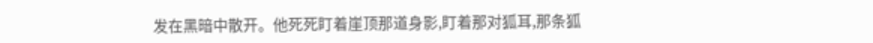发在黑暗中散开。他死死盯着崖顶那道身影,盯着那对狐耳,那条狐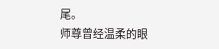尾。
师尊曾经温柔的眼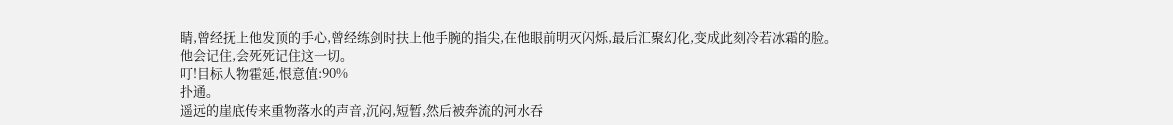睛,曾经抚上他发顶的手心,曾经练剑时扶上他手腕的指尖,在他眼前明灭闪烁,最后汇聚幻化,变成此刻冷若冰霜的脸。
他会记住,会死死记住这一切。
叮!目标人物霍延,恨意值:90%
扑通。
遥远的崖底传来重物落水的声音,沉闷,短暂,然后被奔流的河水吞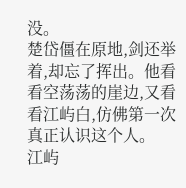没。
楚岱僵在原地,剑还举着,却忘了挥出。他看看空荡荡的崖边,又看看江屿白,仿佛第一次真正认识这个人。
江屿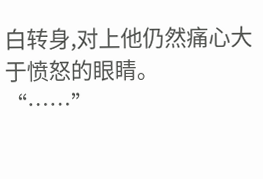白转身,对上他仍然痛心大于愤怒的眼睛。
“……”